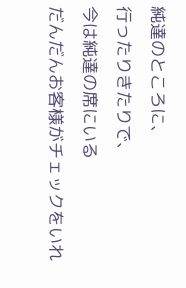純達のところに、
行ったりきたりで、
今は純達の席にいる
だんだんお客様がチェックをいれ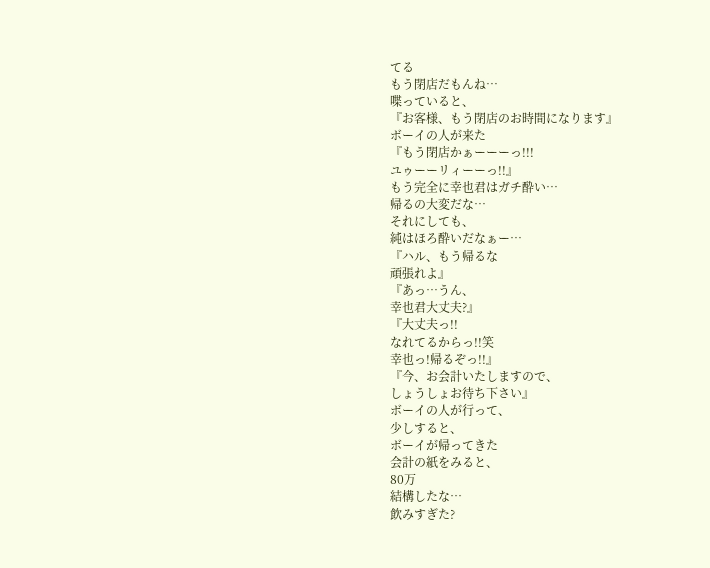てる
もう閉店だもんね…
喋っていると、
『お客様、もう閉店のお時間になります』
ボーイの人が来た
『もう閉店かぁーーーっ!!!
ユゥーーリィーーっ!!』
もう完全に幸也君はガチ酔い…
帰るの大変だな…
それにしても、
純はほろ酔いだなぁー…
『ハル、もう帰るな
頑張れよ』
『あっ…うん、
幸也君大丈夫?』
『大丈夫っ!!
なれてるからっ!!笑
幸也っ!帰るぞっ!!』
『今、お会計いたしますので、
しょうしょお待ち下さい』
ボーイの人が行って、
少しすると、
ボーイが帰ってきた
会計の紙をみると、
80万
結構したな…
飲みすぎた?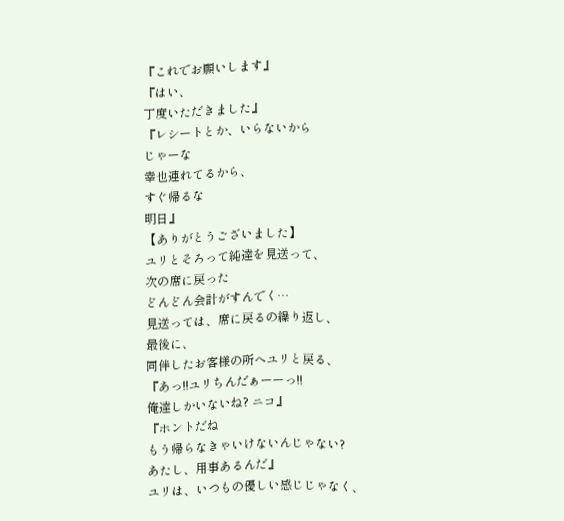『これでお願いします』
『はい、
丁度いただきました』
『レシートとか、いらないから
じゃーな
幸也連れてるから、
すぐ帰るな
明日』
【ありがとうございました】
ユリとそろって純達を見送って、
次の席に戻った
どんどん会計がすんでく…
見送っては、席に戻るの繰り返し、
最後に、
同伴したお客様の所へユリと戻る、
『あっ!!ユリちんだぁーーっ!!
俺達しかいないね? ニコ』
『ホントだね
もう帰らなきゃいけないんじゃない?
あたし、用事あるんだ』
ユリは、いつもの優しい感じじゃなく、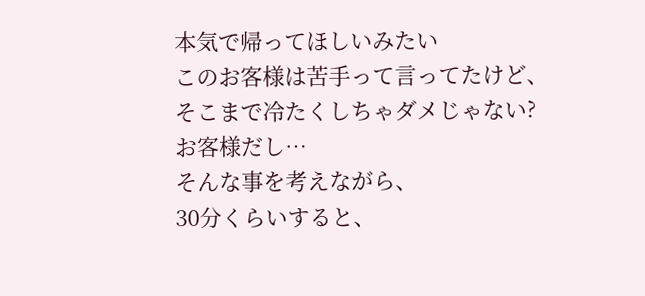本気で帰ってほしいみたい
このお客様は苦手って言ってたけど、
そこまで冷たくしちゃダメじゃない?
お客様だし…
そんな事を考えながら、
30分くらいすると、